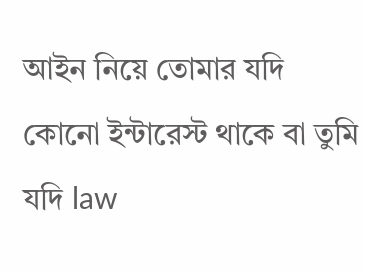আইন নিয়ে তোমার যদি কোনো ইন্টারেস্ট থাকে বা তুমি যদি law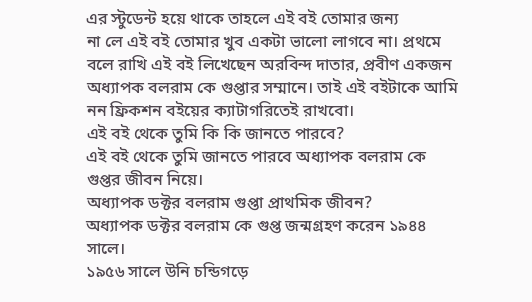এর স্টুডেন্ট হয়ে থাকে তাহলে এই বই তোমার জন্য
না লে এই বই তোমার খুব একটা ভালো লাগবে না। প্রথমে বলে রাখি এই বই লিখেছেন অরবিন্দ দাতার, প্রবীণ একজন
অধ্যাপক বলরাম কে গুপ্তার সম্মানে। তাই এই বইটাকে আমি নন ফ্রিকশন বইয়ের ক্যাটাগরিতেই রাখবো।
এই বই থেকে তুমি কি কি জানতে পারবে?
এই বই থেকে তুমি জানতে পারবে অধ্যাপক বলরাম কে গুপ্তর জীবন নিয়ে।
অধ্যাপক ডক্টর বলরাম গুপ্তা প্রাথমিক জীবন?
অধ্যাপক ডক্টর বলরাম কে গুপ্ত জন্মগ্রহণ করেন ১৯৪৪ সালে।
১৯৫৬ সালে উনি চন্ডিগড়ে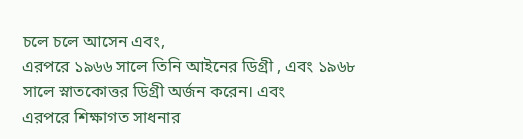চলে চলে আসেন এবং,
এরপরে ১৯৬৬ সালে তিনি আইনের ডিগ্রী , এবং ১৯৬৮ সালে স্নাতকোত্তর ডিগ্রী অর্জন করেন। এবং
এরপরে শিক্ষাগত সাধনার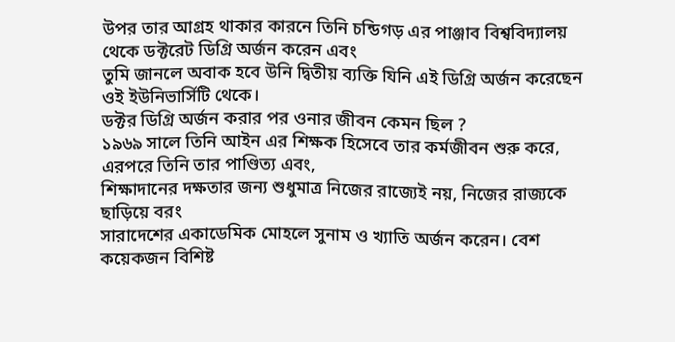উপর তার আগ্রহ থাকার কারনে তিনি চন্ডিগড় এর পাঞ্জাব বিশ্ববিদ্যালয় থেকে ডক্টরেট ডিগ্রি অর্জন করেন এবং
তুমি জানলে অবাক হবে উনি দ্বিতীয় ব্যক্তি যিনি এই ডিগ্রি অর্জন করেছেন ওই ইউনিভার্সিটি থেকে।
ডক্টর ডিগ্রি অর্জন করার পর ওনার জীবন কেমন ছিল ?
১৯৬৯ সালে তিনি আইন এর শিক্ষক হিসেবে তার কর্মজীবন শুরু করে, এরপরে তিনি তার পাণ্ডিত্য এবং,
শিক্ষাদানের দক্ষতার জন্য শুধুমাত্র নিজের রাজ্যেই নয়, নিজের রাজ্যকে ছাড়িয়ে বরং
সারাদেশের একাডেমিক মোহলে সুনাম ও খ্যাতি অর্জন করেন। বেশ কয়েকজন বিশিষ্ট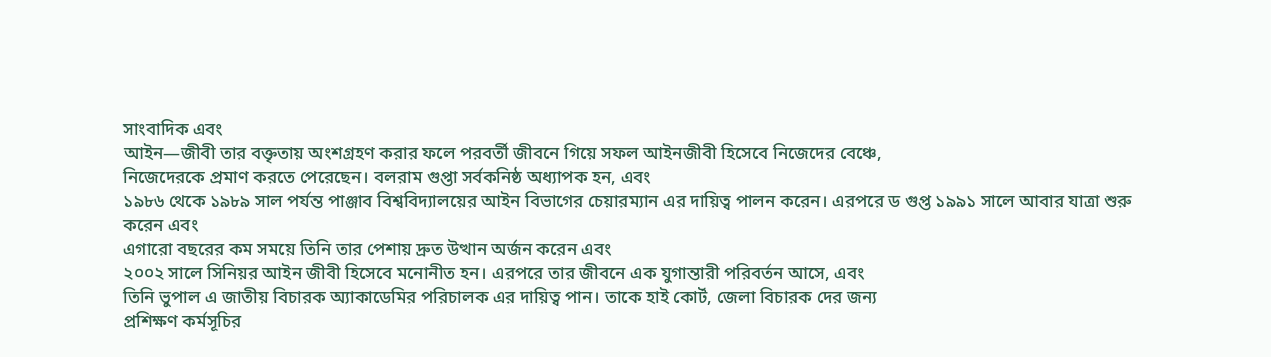সাংবাদিক এবং
আইন—জীবী তার বক্তৃতায় অংশগ্রহণ করার ফলে পরবর্তী জীবনে গিয়ে সফল আইনজীবী হিসেবে নিজেদের বেঞ্চে,
নিজেদেরকে প্রমাণ করতে পেরেছেন। বলরাম গুপ্তা সর্বকনিষ্ঠ অধ্যাপক হন, এবং
১৯৮৬ থেকে ১৯৮৯ সাল পর্যন্ত পাঞ্জাব বিশ্ববিদ্যালয়ের আইন বিভাগের চেয়ারম্যান এর দায়িত্ব পালন করেন। এরপরে ড গুপ্ত ১৯৯১ সালে আবার যাত্রা শুরু করেন এবং
এগারো বছরের কম সময়ে তিনি তার পেশায় দ্রুত উত্থান অর্জন করেন এবং
২০০২ সালে সিনিয়র আইন জীবী হিসেবে মনোনীত হন। এরপরে তার জীবনে এক যুগান্তারী পরিবর্তন আসে, এবং
তিনি ভুপাল এ জাতীয় বিচারক অ্যাকাডেমির পরিচালক এর দায়িত্ব পান। তাকে হাই কোর্ট, জেলা বিচারক দের জন্য
প্রশিক্ষণ কর্মসূচির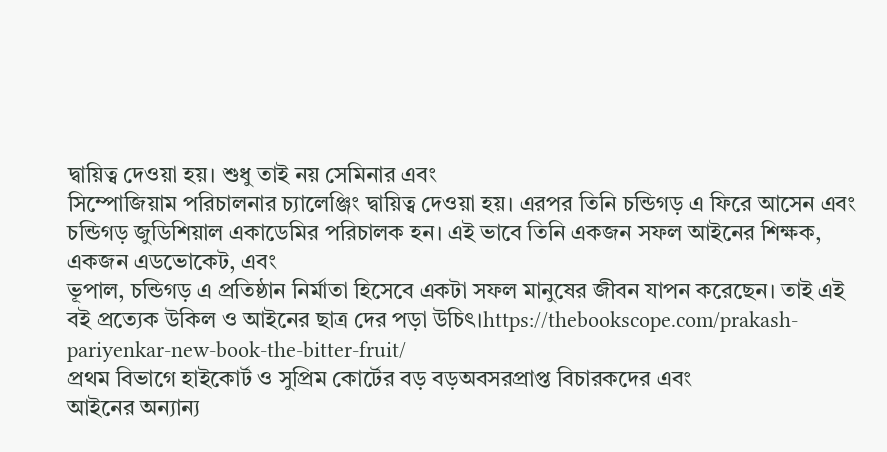দ্বায়িত্ব দেওয়া হয়। শুধু তাই নয় সেমিনার এবং
সিম্পোজিয়াম পরিচালনার চ্যালেঞ্জিং দ্বায়িত্ব দেওয়া হয়। এরপর তিনি চন্ডিগড় এ ফিরে আসেন এবং
চন্ডিগড় জুডিশিয়াল একাডেমির পরিচালক হন। এই ভাবে তিনি একজন সফল আইনের শিক্ষক, একজন এডভোকেট, এবং
ভূপাল, চন্ডিগড় এ প্রতিষ্ঠান নির্মাতা হিসেবে একটা সফল মানুষের জীবন যাপন করেছেন। তাই এই বই প্রত্যেক উকিল ও আইনের ছাত্র দের পড়া উচিৎ।https://thebookscope.com/prakash-pariyenkar-new-book-the-bitter-fruit/
প্রথম বিভাগে হাইকোর্ট ও সুপ্রিম কোর্টের বড় বড়অবসরপ্রাপ্ত বিচারকদের এবং
আইনের অন্যান্য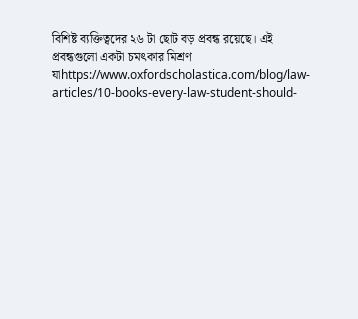বিশিষ্ট ব্যক্তিত্বদের ২৬ টা ছোট বড় প্রবন্ধ রয়েছে। এই প্রবন্ধগুলো একটা চমৎকার মিশ্রণ যাhttps://www.oxfordscholastica.com/blog/law-articles/10-books-every-law-student-should-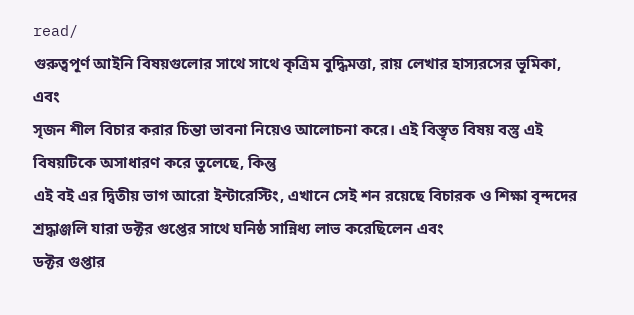read/
গুরুত্বপূর্ণ আইনি বিষয়গুলোর সাথে সাথে কৃত্রিম বুদ্ধিমত্তা, রায় লেখার হাস্যরসের ভূমিকা, এবং
সৃজন শীল বিচার করার চিন্তা ভাবনা নিয়েও আলোচনা করে। এই বিস্তৃত বিষয় বস্তু এই বিষয়টিকে অসাধারণ করে তুলেছে, কিন্তু
এই বই এর দ্বিতীয় ভাগ আরো ইন্টারেস্টিং, এখানে সেই শন রয়েছে বিচারক ও শিক্ষা বৃন্দদের শ্রদ্ধাঞ্জলি যারা ডক্টর গুপ্তের সাথে ঘনিষ্ঠ সান্নিধ্য লাভ করেছিলেন এবং
ডক্টর গুপ্তার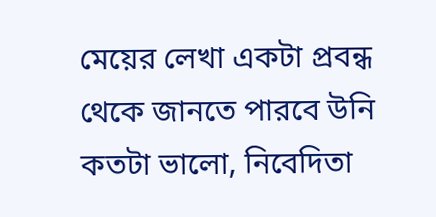মেয়ের লেখা একটা প্রবন্ধ থেকে জানতে পারবে উনি কতটা ভালো, নিবেদিতা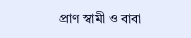প্রাণ স্বামী ও বাবা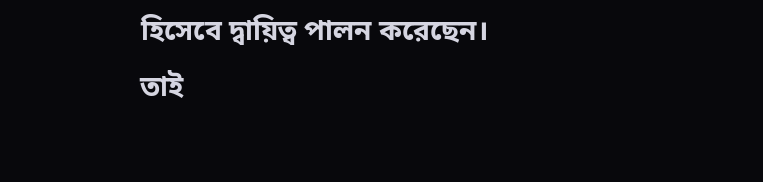হিসেবে দ্বায়িত্ব পালন করেছেন।
তাই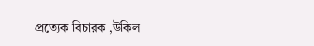প্রত্যেক বিচারক ,উকিল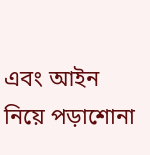এবং আইন নিয়ে পড়াশোনা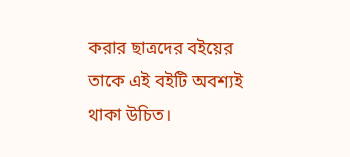করার ছাত্রদের বইয়ের তাকে এই বইটি অবশ্যই থাকা উচিত।